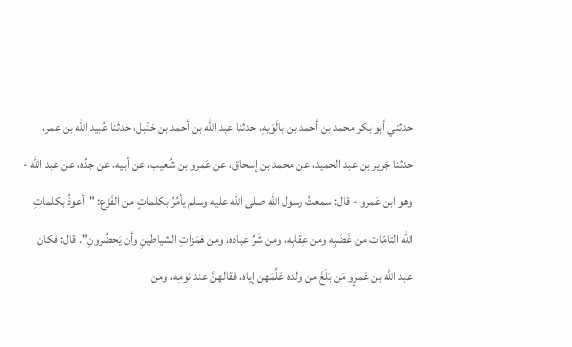حدثني أبو بكر محمد بن أحمد بن بالَوَيهِ، حدثنا عبد الله بن أحمد بن حَنْبل، حدثنا عُبيد الله بن عمر، حدثنا جَرير بن عبد الحميد، عن محمد بن إسحاق، عن عَمرو بن شُعيب، عن أبيه، عن جدِّه، عن عبد الله - وهو ابن عَمرو - قال: سمعتُ رسول الله صلى الله عليه وسلم يأمُرُ بكلماتٍ من الفَزَع: "أعوذُ بكلماتِ الله التامّات من غَضَبِه ومن عِقابِه، ومن شَرِّ عباده، ومن هَمَزاتِ الشياطينِ وأن يَحضُرونِ". قال: فكان عبد الله بن عَمرٍو مَن بَلَغَ من ولده عَلَّمَهن إياه، فقالهنَّ عند نومِه، ومن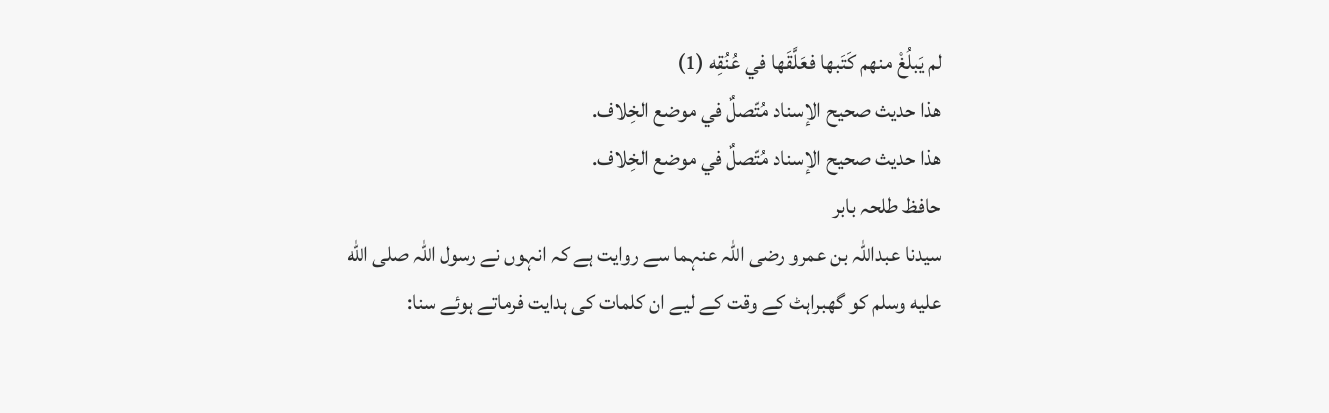لم يَبلُغْ منهم كَتَبها فعَلَّقَها في عُنُقِه (1)
هذا حديث صحيح الإسناد مُتّصلٌ في موضع الخِلاف.
هذا حديث صحيح الإسناد مُتّصلٌ في موضع الخِلاف.
حافظ طلحہ بابر
سیدنا عبداللہ بن عمرو رضی اللہ عنہما سے روایت ہے کہ انہوں نے رسول اللہ صلى الله عليه وسلم کو گھبراہٹ کے وقت کے لیے ان کلمات کی ہدایت فرماتے ہوئے سنا: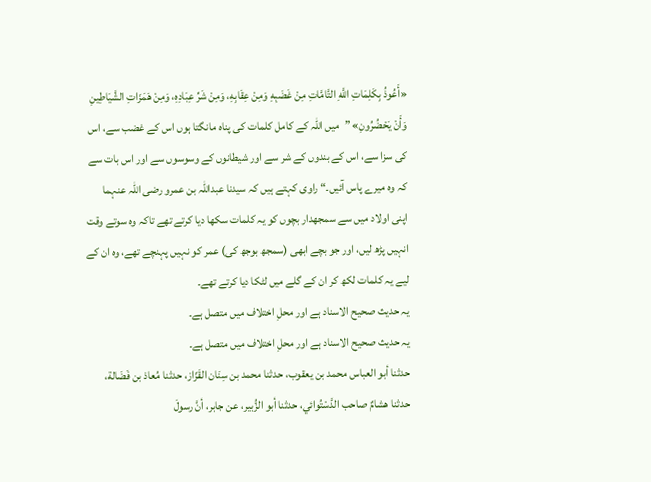«أَعُوذُ بِكَلِمَاتِ اللَّهِ التَّامَّاتِ مِنْ غَضَبِهِ وَمِنْ عِقَابِهِ، وَمِنْ شَرِّ عِبَادِهِ، وَمِنْ هَمَزَاتِ الشَّيَاطِينِ وَأَنْ يَحْضُرُونِ» ”میں اللہ کے کامل کلمات کی پناہ مانگتا ہوں اس کے غضب سے، اس کی سزا سے، اس کے بندوں کے شر سے اور شیطانوں کے وسوسوں سے اور اس بات سے کہ وہ میرے پاس آئیں۔“ راوی کہتے ہیں کہ سیدنا عبداللہ بن عمرو رضی اللہ عنہما اپنی اولاد میں سے سمجھدار بچوں کو یہ کلمات سکھا دیا کرتے تھے تاکہ وہ سوتے وقت انہیں پڑھ لیں، اور جو بچے ابھی (سمجھ بوجھ کی) عمر کو نہیں پہنچے تھے، وہ ان کے لیے یہ کلمات لکھ کر ان کے گلے میں لٹکا دیا کرتے تھے۔
یہ حدیث صحیح الاسناد ہے اور محلِ اختلاف میں متصل ہے۔
یہ حدیث صحیح الاسناد ہے اور محلِ اختلاف میں متصل ہے۔
حدثنا أبو العباس محمد بن يعقوب، حدثنا محمد بن سِنَان القَزّاز، حدثنا مُعاذ بن فَضَالة، حدثنا هشامٌ صاحب الدَّسْتُوائي، حدثنا أبو الزُّبير، عن جابر، أنَّ رسولَ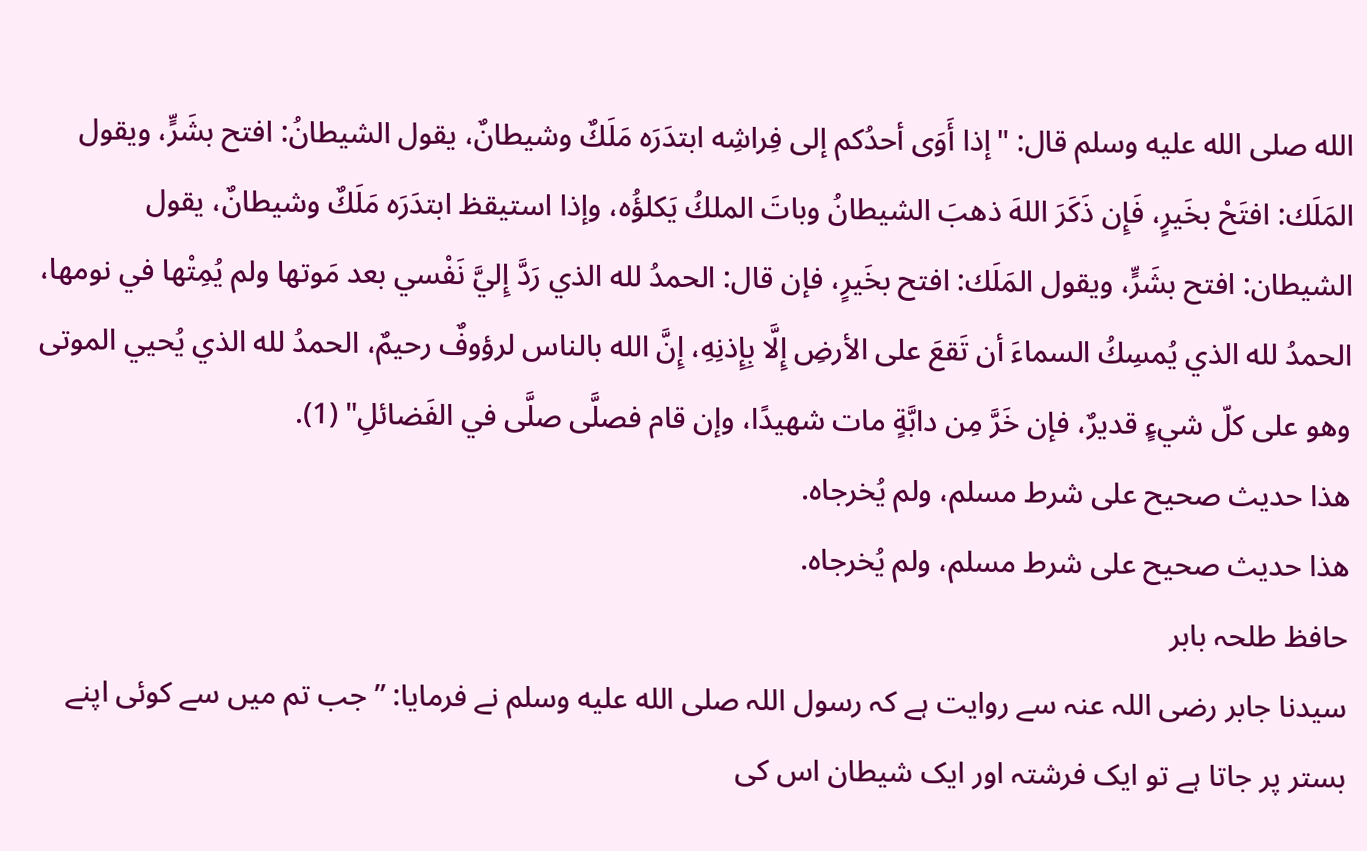الله صلى الله عليه وسلم قال: "إذا أَوَى أحدُكم إلى فِراشِه ابتدَرَه مَلَكٌ وشيطانٌ، يقول الشيطانُ: افتح بشَرٍّ، ويقول المَلَك: افتَحْ بخَيرٍ، فَإِن ذَكَرَ اللهَ ذهبَ الشيطانُ وباتَ الملكُ يَكلؤُه، وإذا استيقظ ابتدَرَه مَلَكٌ وشيطانٌ، يقول الشيطان: افتح بشَرٍّ، ويقول المَلَك: افتح بخَيرٍ، فإن قال: الحمدُ لله الذي رَدَّ إِليَّ نَفْسي بعد مَوتها ولم يُمِتْها في نومها، الحمدُ لله الذي يُمسِكُ السماءَ أن تَقعَ على الأرضِ إِلَّا بِإِذنِهِ، إِنَّ الله بالناس لرؤوفٌ رحيمٌ، الحمدُ لله الذي يُحيي الموتى وهو على كلّ شيءٍ قديرٌ، فإن خَرَّ مِن دابَّةٍ مات شهيدًا، وإن قام فصلَّى صلَّى في الفَضائلِ" (1).
هذا حديث صحيح على شرط مسلم، ولم يُخرجاه.
هذا حديث صحيح على شرط مسلم، ولم يُخرجاه.
حافظ طلحہ بابر
سیدنا جابر رضی اللہ عنہ سے روایت ہے کہ رسول اللہ صلى الله عليه وسلم نے فرمایا: ”جب تم میں سے کوئی اپنے بستر پر جاتا ہے تو ایک فرشتہ اور ایک شیطان اس کی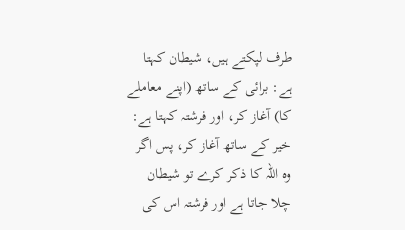طرف لپکتے ہیں، شیطان کہتا ہے: برائی کے ساتھ (اپنے معاملے کا) آغاز کر، اور فرشتہ کہتا ہے: خیر کے ساتھ آغاز کر، پس اگر وہ اللہ کا ذکر کرے تو شیطان چلا جاتا ہے اور فرشتہ اس کی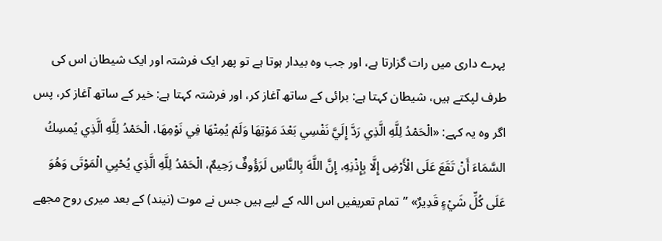پہرے داری میں رات گزارتا ہے، اور جب وہ بیدار ہوتا ہے تو پھر ایک فرشتہ اور ایک شیطان اس کی طرف لپکتے ہیں، شیطان کہتا ہے: برائی کے ساتھ آغاز کر، اور فرشتہ کہتا ہے: خیر کے ساتھ آغاز کر، پس اگر وہ یہ کہے: «الْحَمْدُ لِلَّهِ الَّذِي رَدَّ إِلَيَّ نَفْسِي بَعْدَ مَوْتِهَا وَلَمْ يُمِتْهَا فِي نَوْمِهَا، الْحَمْدُ لِلَّهِ الَّذِي يُمسِكُ السَّمَاءَ أَنْ تَقَعَ عَلَى الْأَرْضِ إِلَّا بِإِذْنِهِ، إِنَّ اللَّهَ بِالنَّاسِ لَرَؤُوفٌ رَحِيمٌ، الْحَمْدُ لِلَّهِ الَّذِي يُحْيِي الْمَوْتَى وَهُوَ عَلَى كُلِّ شَيْءٍ قَدِيرٌ» ”تمام تعریفیں اس اللہ کے لیے ہیں جس نے موت (نیند) کے بعد میری روح مجھے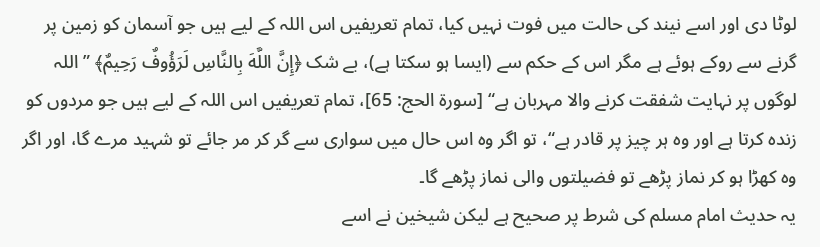لوٹا دی اور اسے نیند کی حالت میں فوت نہیں کیا، تمام تعریفیں اس اللہ کے لیے ہیں جو آسمان کو زمین پر گرنے سے روکے ہوئے ہے مگر اس کے حکم سے (ایسا ہو سکتا ہے)، بے شک ﴿إِنَّ اللَّهَ بِالنَّاسِ لَرَؤُوفٌ رَحِيمٌ﴾ ”اللہ لوگوں پر نہایت شفقت کرنے والا مہربان ہے“ [سورة الحج: 65]، تمام تعریفیں اس اللہ کے لیے ہیں جو مردوں کو زندہ کرتا ہے اور وہ ہر چیز پر قادر ہے“، تو اگر وہ اس حال میں سواری سے گر کر مر جائے تو شہید مرے گا، اور اگر وہ کھڑا ہو کر نماز پڑھے تو فضیلتوں والی نماز پڑھے گا۔
یہ حدیث امام مسلم کی شرط پر صحیح ہے لیکن شیخین نے اسے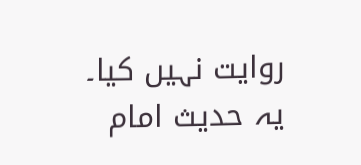روایت نہیں کیا۔
یہ حدیث امام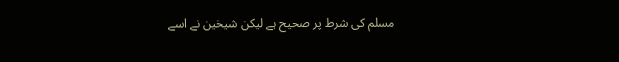مسلم کی شرط پر صحیح ہے لیکن شیخین نے اسے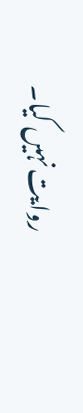روایت نہیں کیا۔